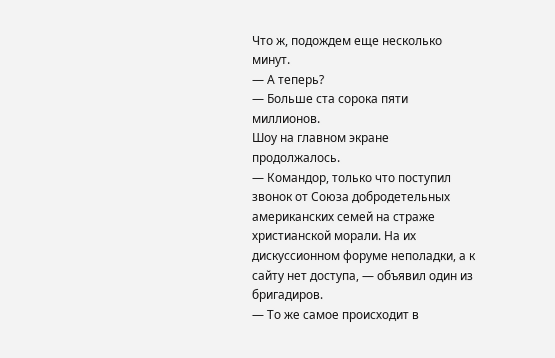Что ж, подождем еще несколько минут.
— А теперь?
— Больше ста сорока пяти миллионов.
Шоу на главном экране продолжалось.
— Командор, только что поступил звонок от Союза добродетельных американских семей на страже христианской морали. На их дискуссионном форуме неполадки, а к сайту нет доступа, — объявил один из бригадиров.
— То же самое происходит в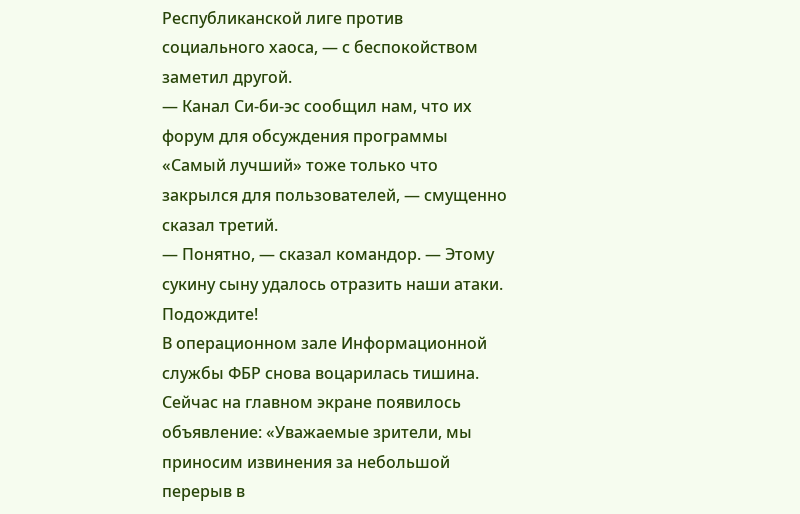Республиканской лиге против социального хаоса, — с беспокойством заметил другой.
— Канал Си-би-эс сообщил нам, что их форум для обсуждения программы «Самый лучший» тоже только что закрылся для пользователей, — смущенно сказал третий.
— Понятно, — сказал командор. — Этому сукину сыну удалось отразить наши атаки. Подождите!
В операционном зале Информационной службы ФБР снова воцарилась тишина. Сейчас на главном экране появилось объявление: «Уважаемые зрители, мы приносим извинения за небольшой перерыв в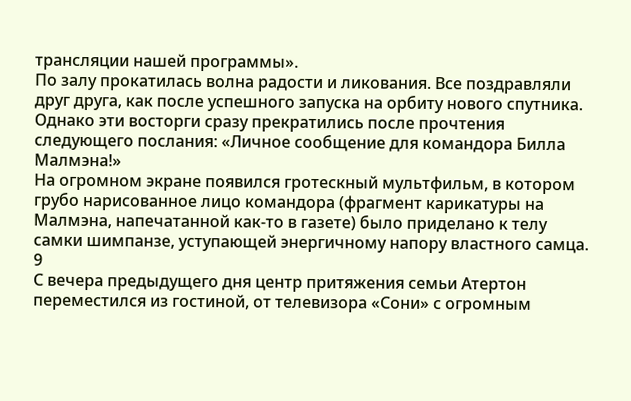трансляции нашей программы».
По залу прокатилась волна радости и ликования. Все поздравляли друг друга, как после успешного запуска на орбиту нового спутника.
Однако эти восторги сразу прекратились после прочтения следующего послания: «Личное сообщение для командора Билла Малмэна!»
На огромном экране появился гротескный мультфильм, в котором грубо нарисованное лицо командора (фрагмент карикатуры на Малмэна, напечатанной как-то в газете) было приделано к телу самки шимпанзе, уступающей энергичному напору властного самца.
9
С вечера предыдущего дня центр притяжения семьи Атертон переместился из гостиной, от телевизора «Сони» с огромным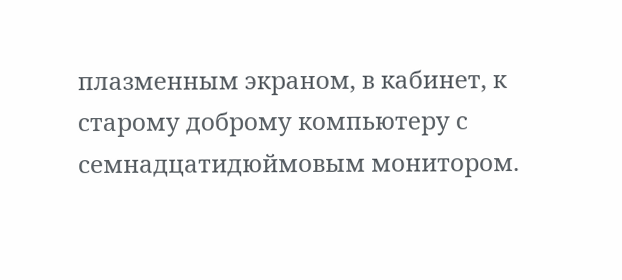плазменным экраном, в кабинет, к старому доброму компьютеру с семнадцатидюймовым монитором.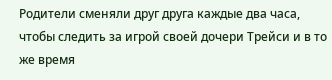Родители сменяли друг друга каждые два часа, чтобы следить за игрой своей дочери Трейси и в то же время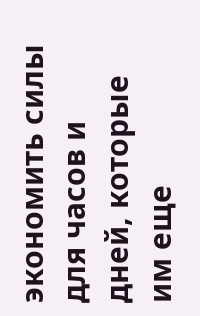экономить силы для часов и дней, которые им еще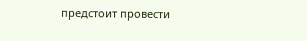предстоит провести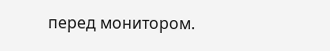перед монитором.